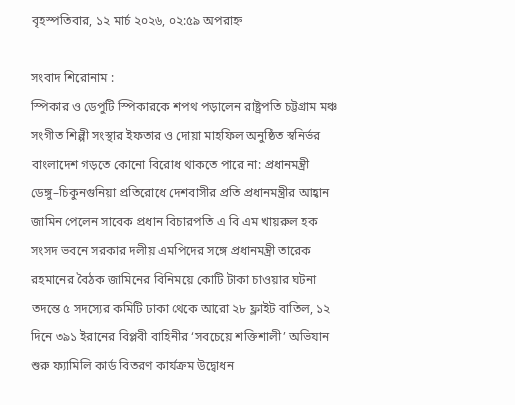বৃহস্পতিবার, ১২ মার্চ ২০২৬, ০২:৫৯ অপরাহ্ন

সংবাদ শিরোনাম :
স্পিকার ও ডেপুটি স্পিকারকে শপথ পড়ালেন রাষ্ট্রপতি চট্টগ্রাম মঞ্চ সংগীত শিল্পী সংস্থার ইফতার ও দোয়া মাহফিল অনুষ্ঠিত স্বনির্ভর বাংলাদেশ গড়তে কোনো বিরোধ থাকতে পারে না: প্রধানমন্ত্রী ডেঙ্গু–চিকুনগুনিয়া প্রতিরোধে দেশবাসীর প্রতি প্রধানমন্ত্রীর আহ্বান জামিন পেলেন সাবেক প্রধান বিচারপতি এ বি এম খায়রুল হক সংসদ ভবনে সরকার দলীয় এমপিদের সঙ্গে প্রধানমন্ত্রী তারেক রহমানের বৈঠক জামিনের বিনিময়ে কোটি টাকা চাওয়ার ঘটনা তদন্তে ৫ সদস্যের কমিটি ঢাকা থেকে আরো ২৮ ফ্লাইট বাতিল, ১২ দিনে ৩৯১ ইরানের বিপ্লবী বাহিনীর ‘সবচেয়ে শক্তিশালী’ অভিযান শুরু ফ্যামিলি কার্ড বিতরণ কার্যক্রম উদ্বোধন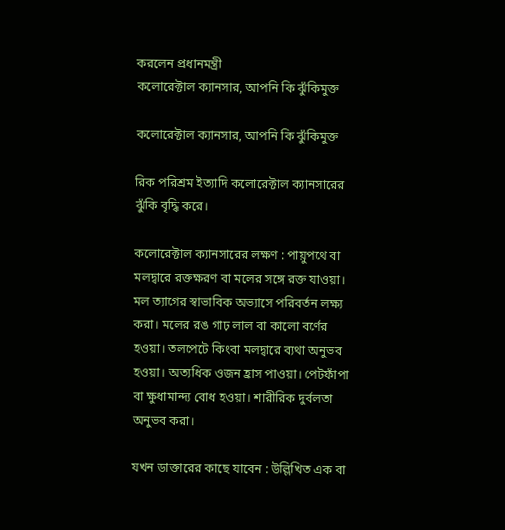করলেন প্রধানমন্ত্রী
কলোরেক্টাল ক্যানসার, আপনি কি ঝুঁকিমুক্ত

কলোরেক্টাল ক্যানসার, আপনি কি ঝুঁকিমুক্ত

রিক পরিশ্রম ইত্যাদি কলোরেক্টাল ক্যানসারের ঝুঁকি বৃদ্ধি করে।

কলোরেক্টাল ক্যানসারের লক্ষণ : পায়ুপথে বা মলদ্বারে রক্তক্ষরণ বা মলের সঙ্গে রক্ত যাওয়া। মল ত্যাগের স্বাভাবিক অভ্যাসে পরিবর্তন লক্ষ্য করা। মলের রঙ গাঢ় লাল বা কালো বর্ণের হওয়া। তলপেটে কিংবা মলদ্বারে ব্যথা অনুভব হওয়া। অত্যধিক ওজন হ্রাস পাওয়া। পেটফাঁপা বা ক্ষুধামান্দ্য বোধ হওয়া। শারীরিক দুর্বলতা অনুভব করা।

যখন ডাক্তারের কাছে যাবেন : উল্লিখিত এক বা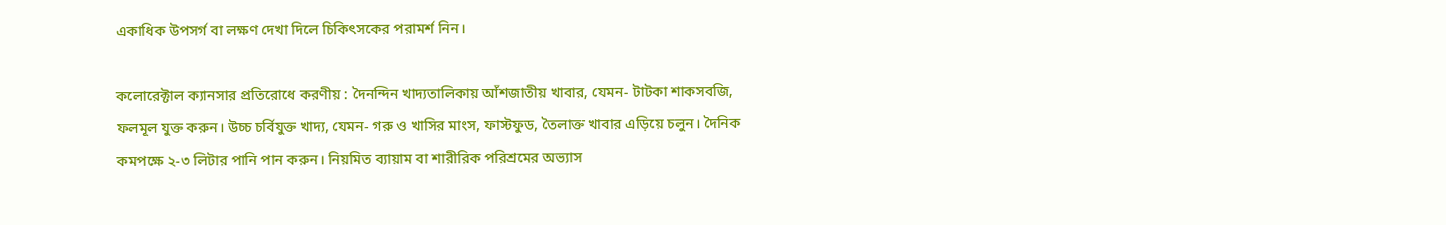একাধিক উপসর্গ বা লক্ষণ দেখা দিলে চিকিৎসকের পরামর্শ নিন।

কলোরেক্টাল ক্যানসার প্রতিরোধে করণীয় : দৈনন্দিন খাদ্যতালিকায় আঁশজাতীয় খাবার, যেমন- টাটকা শাকসবজি, ফলমূল যুক্ত করুন। উচ্চ চর্বিযুক্ত খাদ্য, যেমন- গরু ও খাসির মাংস, ফাস্টফুড, তৈলাক্ত খাবার এড়িয়ে চলুন। দৈনিক কমপক্ষে ২-৩ লিটার পানি পান করুন। নিয়মিত ব্যায়াম বা শারীরিক পরিশ্রমের অভ্যাস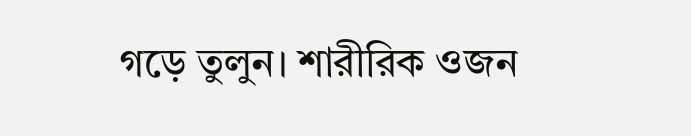গড়ে তুলুন। শারীরিক ওজন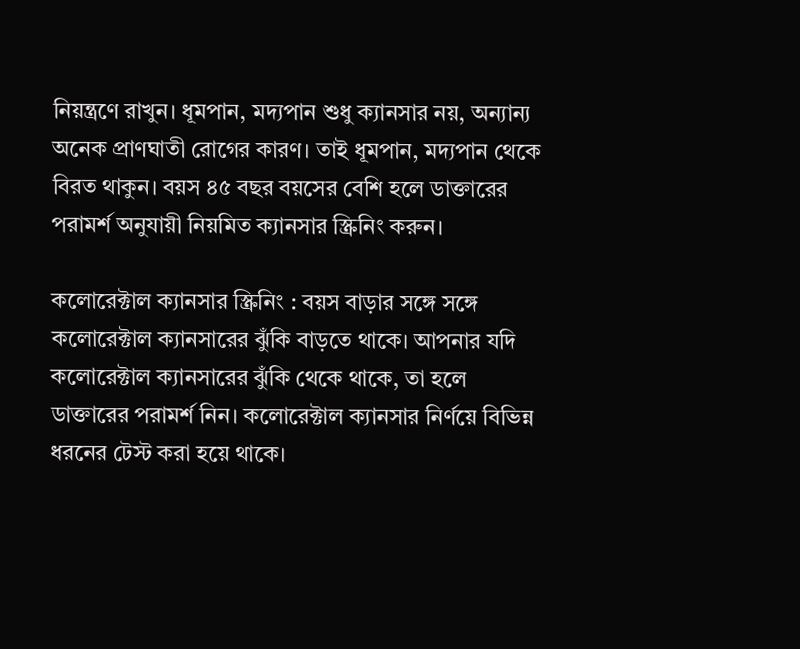নিয়ন্ত্রণে রাখুন। ধূমপান, মদ্যপান শুধু ক্যানসার নয়, অন্যান্য অনেক প্রাণঘাতী রোগের কারণ। তাই ধূমপান, মদ্যপান থেকে বিরত থাকুন। বয়স ৪৫ বছর বয়সের বেশি হলে ডাক্তারের পরামর্শ অনুযায়ী নিয়মিত ক্যানসার স্ক্রিনিং করুন।

কলোরেক্টাল ক্যানসার স্ক্রিনিং : বয়স বাড়ার সঙ্গে সঙ্গে কলোরেক্টাল ক্যানসারের ঝুঁকি বাড়তে থাকে। আপনার যদি কলোরেক্টাল ক্যানসারের ঝুঁকি থেকে থাকে, তা হলে ডাক্তারের পরামর্শ নিন। কলোরেক্টাল ক্যানসার নির্ণয়ে বিভিন্ন ধরনের টেস্ট করা হয়ে থাকে।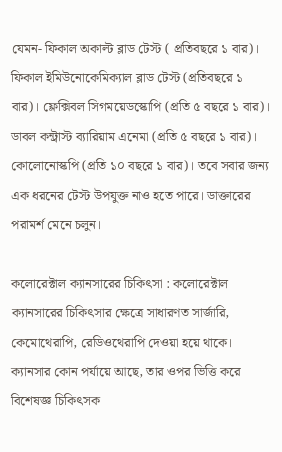যেমন- ফিকাল অকাল্ট ব্লাড টেস্ট ( প্রতিবছরে ১ বার)। ফিকাল ইমিউনোকেমিক্যাল ব্লাড টেস্ট (প্রতিবছরে ১ বার)। ফ্লেক্সিবল সিগময়েডস্কোপি (প্রতি ৫ বছরে ১ বার)। ডাবল কন্ট্রাস্ট ব্যারিয়াম এনেমা (প্রতি ৫ বছরে ১ বার)। কোলোনোস্কপি (প্রতি ১০ বছরে ১ বার)। তবে সবার জন্য এক ধরনের টেস্ট উপযুক্ত নাও হতে পারে। ডাক্তারের পরামর্শ মেনে চলুন।

কলোরেক্টাল ক্যানসারের চিকিৎসা : কলোরেক্টাল ক্যানসারের চিকিৎসার ক্ষেত্রে সাধারণত সার্জারি, কেমোথেরাপি, রেডিওথেরাপি দেওয়া হয়ে থাকে। ক্যানসার কোন পর্যায়ে আছে, তার ওপর ভিত্তি করে বিশেষজ্ঞ চিকিৎসক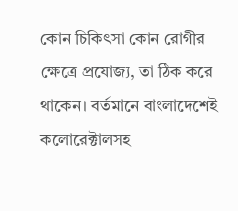কোন চিকিৎসা কোন রোগীর ক্ষেত্রে প্রযোজ্য, তা ঠিক করে থাকেন। বর্তমানে বাংলাদেশেই কলোরেক্টালসহ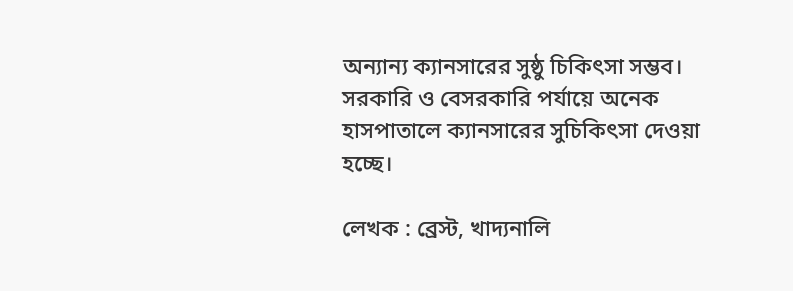অন্যান্য ক্যানসারের সুষ্ঠু চিকিৎসা সম্ভব। সরকারি ও বেসরকারি পর্যায়ে অনেক হাসপাতালে ক্যানসারের সুচিকিৎসা দেওয়া হচ্ছে।

লেখক : ব্রেস্ট, খাদ্যনালি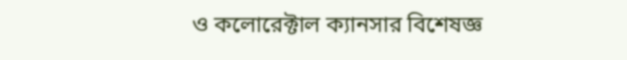ও কলোরেক্টাল ক্যানসার বিশেষজ্ঞ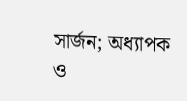সার্জন; অধ্যাপক ও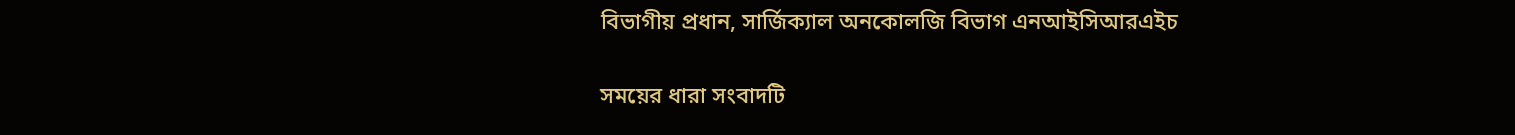বিভাগীয় প্রধান, সার্জিক্যাল অনকোলজি বিভাগ এনআইসিআরএইচ

সময়ের ধারা সংবাদটি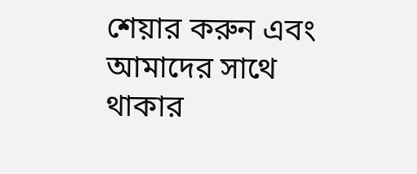শেয়ার করুন এবং আমাদের সাথে থাকার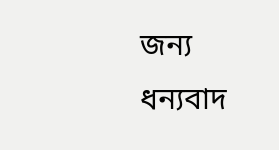জন্য ধন্যবাদ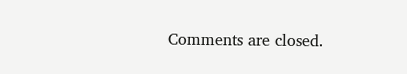Comments are closed.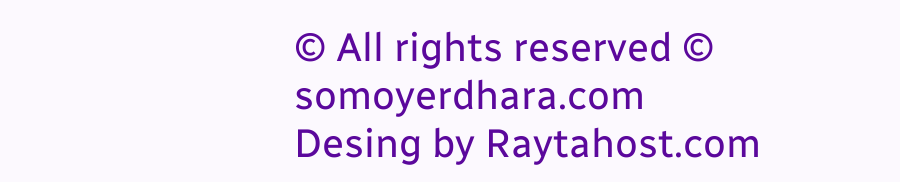© All rights reserved © somoyerdhara.com
Desing by Raytahost.com